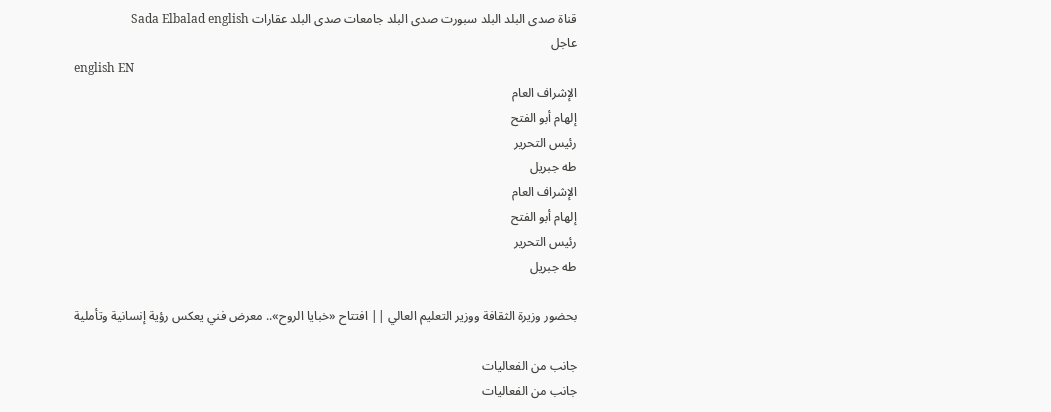قناة صدى البلد البلد سبورت صدى البلد جامعات صدى البلد عقارات Sada Elbalad english
عاجل
english EN
الإشراف العام
إلهام أبو الفتح
رئيس التحرير
طه جبريل
الإشراف العام
إلهام أبو الفتح
رئيس التحرير
طه جبريل

بحضور وزيرة الثقافة ووزير التعليم العالي || افتتاح «خبايا الروح».. معرض فني يعكس رؤية إنسانية وتأملية

جانب من الفعاليات
جانب من الفعاليات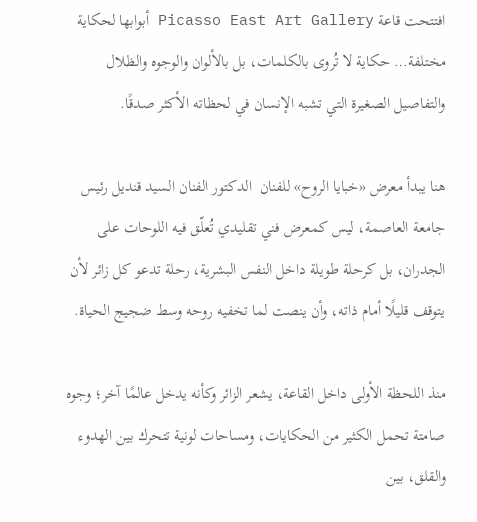افتتحت قاعة Picasso East Art Gallery أبوابها لحكاية مختلفة… حكاية لا تُروى بالكلمات، بل بالألوان والوجوه والظلال والتفاصيل الصغيرة التي تشبه الإنسان في لحظاته الأكثر صدقًا.

هنا يبدأ معرض «خبايا الروح» للفنان  الدكتور الفنان السيد قنديل رئيس جامعة العاصمة، ليس كمعرض فني تقليدي تُعلّق فيه اللوحات على الجدران، بل كرحلة طويلة داخل النفس البشرية، رحلة تدعو كل زائر لأن يتوقف قليلًا أمام ذاته، وأن ينصت لما تخفيه روحه وسط ضجيج الحياة.

منذ اللحظة الأولى داخل القاعة، يشعر الزائر وكأنه يدخل عالمًا آخر؛ وجوه صامتة تحمل الكثير من الحكايات، ومساحات لونية تتحرك بين الهدوء والقلق، بين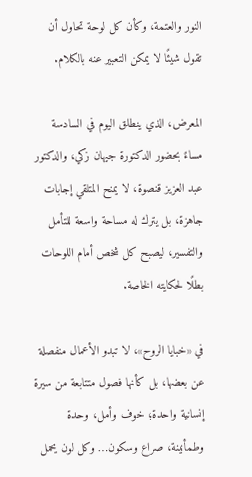النور والعتمة، وكأن كل لوحة تحاول أن تقول شيئًا لا يمكن التعبير عنه بالكلام.

المعرض، الذي ينطلق اليوم في السادسة مساءً بحضور الدكتورة جيهان زكي، والدكتور عبد العزيز قنصوة، لا يمنح المتلقي إجابات جاهزة، بل يترك له مساحة واسعة للتأمل والتفسير، ليصبح كل شخص أمام اللوحات بطلًا لحكايته الخاصة.

في «خبايا الروح»، لا تبدو الأعمال منفصلة عن بعضها، بل كأنها فصول متتابعة من سيرة إنسانية واحدة؛ خوف وأمل، وحدة وطمأنينة، صراع وسكون… وكل لون يحمل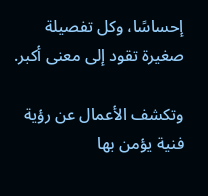إحساسًا، وكل تفصيلة صغيرة تقود إلى معنى أكبر.

وتكشف الأعمال عن رؤية فنية يؤمن بها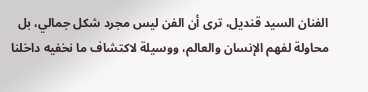الفنان السيد قنديل، ترى أن الفن ليس مجرد شكل جمالي، بل محاولة لفهم الإنسان والعالم، ووسيلة لاكتشاف ما نخفيه داخلنا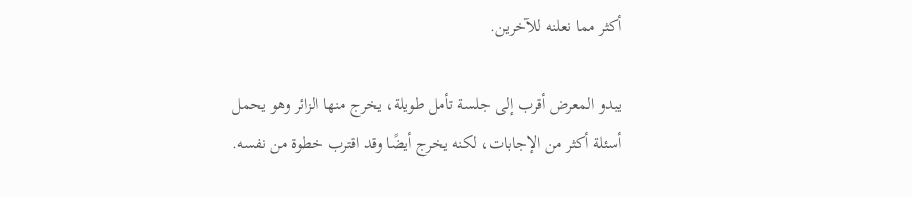أكثر مما نعلنه للآخرين.

يبدو المعرض أقرب إلى جلسة تأمل طويلة، يخرج منها الزائر وهو يحمل أسئلة أكثر من الإجابات، لكنه يخرج أيضًا وقد اقترب خطوة من نفسه.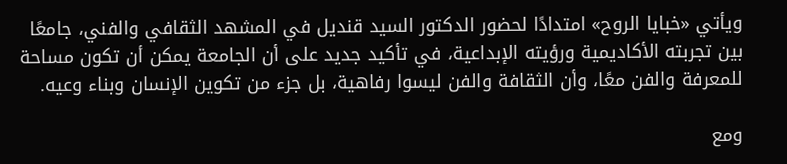ويأتي «خبايا الروح» امتدادًا لحضور الدكتور السيد قنديل في المشهد الثقافي والفني، جامعًا بين تجربته الأكاديمية ورؤيته الإبداعية، في تأكيد جديد على أن الجامعة يمكن أن تكون مساحة للمعرفة والفن معًا، وأن الثقافة والفن ليسوا رفاهية، بل جزء من تكوين الإنسان وبناء وعيه.

ومع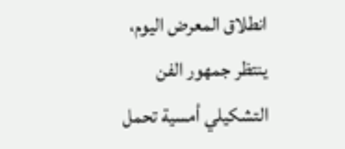انطلاق المعرض اليوم، ينتظر جمهور الفن التشكيلي أمسية تحمل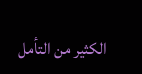الكثير من التأمل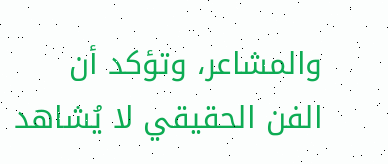والمشاعر، وتؤكد أن الفن الحقيقي لا يُشاهد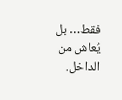فقط… بل يُعاش من الداخل.